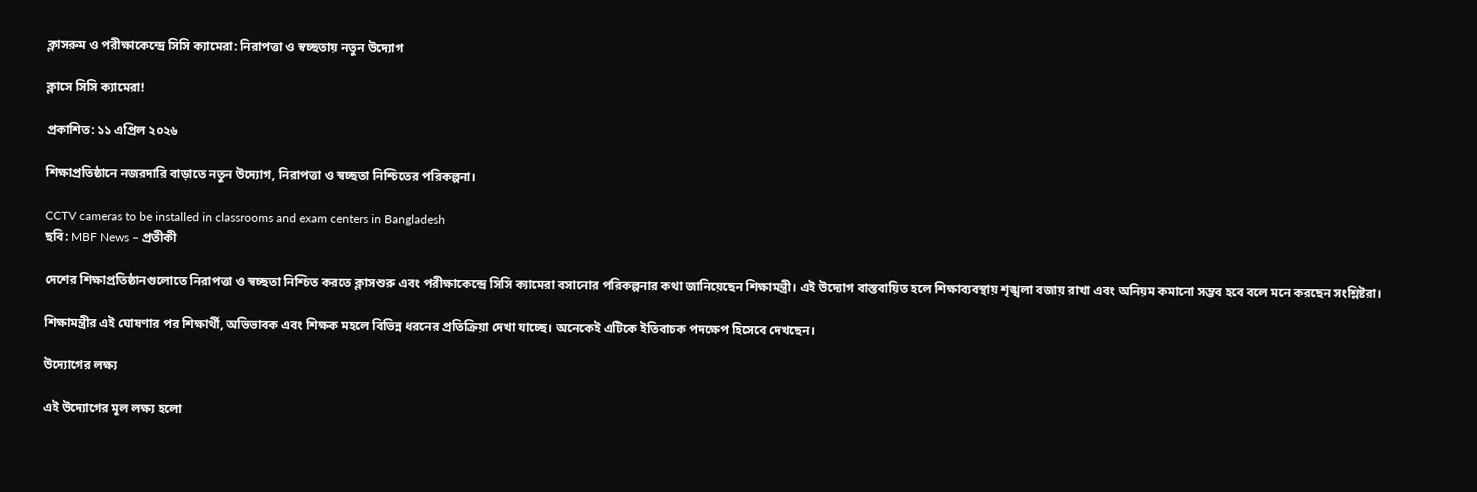ক্লাসরুম ও পরীক্ষাকেন্দ্রে সিসি ক্যামেরা: নিরাপত্তা ও স্বচ্ছতায় নতুন উদ্যোগ

ক্লাসে সিসি ক্যামেরা!

প্রকাশিত: ১১ এপ্রিল ২০২৬

শিক্ষাপ্রতিষ্ঠানে নজরদারি বাড়াতে নতুন উদ্যোগ, নিরাপত্তা ও স্বচ্ছতা নিশ্চিতের পরিকল্পনা।

CCTV cameras to be installed in classrooms and exam centers in Bangladesh
ছবি: MBF News – প্রতীকী

দেশের শিক্ষাপ্রতিষ্ঠানগুলোতে নিরাপত্তা ও স্বচ্ছতা নিশ্চিত করতে ক্লাসশুরু এবং পরীক্ষাকেন্দ্রে সিসি ক্যামেরা বসানোর পরিকল্পনার কথা জানিয়েছেন শিক্ষামন্ত্রী। এই উদ্যোগ বাস্তবায়িত হলে শিক্ষাব্যবস্থায় শৃঙ্খলা বজায় রাখা এবং অনিয়ম কমানো সম্ভব হবে বলে মনে করছেন সংশ্লিষ্টরা।

শিক্ষামন্ত্রীর এই ঘোষণার পর শিক্ষার্থী, অভিভাবক এবং শিক্ষক মহলে বিভিন্ন ধরনের প্রতিক্রিয়া দেখা যাচ্ছে। অনেকেই এটিকে ইতিবাচক পদক্ষেপ হিসেবে দেখছেন।

উদ্যোগের লক্ষ্য

এই উদ্যোগের মূল লক্ষ্য হলো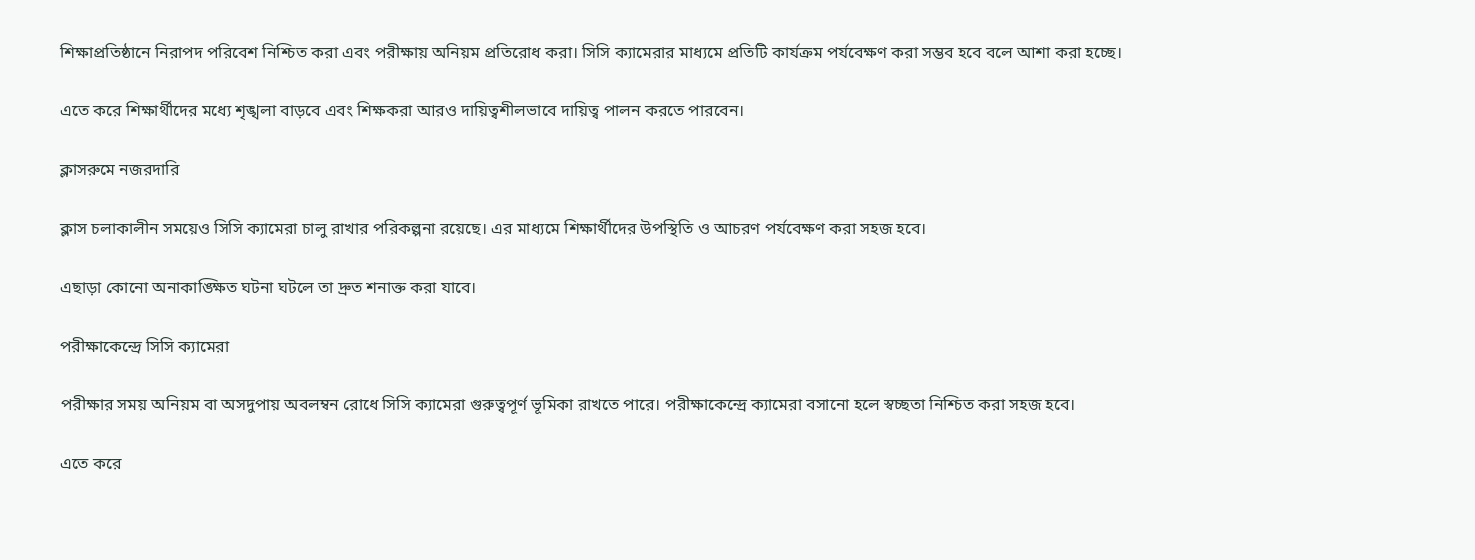শিক্ষাপ্রতিষ্ঠানে নিরাপদ পরিবেশ নিশ্চিত করা এবং পরীক্ষায় অনিয়ম প্রতিরোধ করা। সিসি ক্যামেরার মাধ্যমে প্রতিটি কার্যক্রম পর্যবেক্ষণ করা সম্ভব হবে বলে আশা করা হচ্ছে।

এতে করে শিক্ষার্থীদের মধ্যে শৃঙ্খলা বাড়বে এবং শিক্ষকরা আরও দায়িত্বশীলভাবে দায়িত্ব পালন করতে পারবেন।

ক্লাসরুমে নজরদারি

ক্লাস চলাকালীন সময়েও সিসি ক্যামেরা চালু রাখার পরিকল্পনা রয়েছে। এর মাধ্যমে শিক্ষার্থীদের উপস্থিতি ও আচরণ পর্যবেক্ষণ করা সহজ হবে।

এছাড়া কোনো অনাকাঙ্ক্ষিত ঘটনা ঘটলে তা দ্রুত শনাক্ত করা যাবে।

পরীক্ষাকেন্দ্রে সিসি ক্যামেরা

পরীক্ষার সময় অনিয়ম বা অসদুপায় অবলম্বন রোধে সিসি ক্যামেরা গুরুত্বপূর্ণ ভূমিকা রাখতে পারে। পরীক্ষাকেন্দ্রে ক্যামেরা বসানো হলে স্বচ্ছতা নিশ্চিত করা সহজ হবে।

এতে করে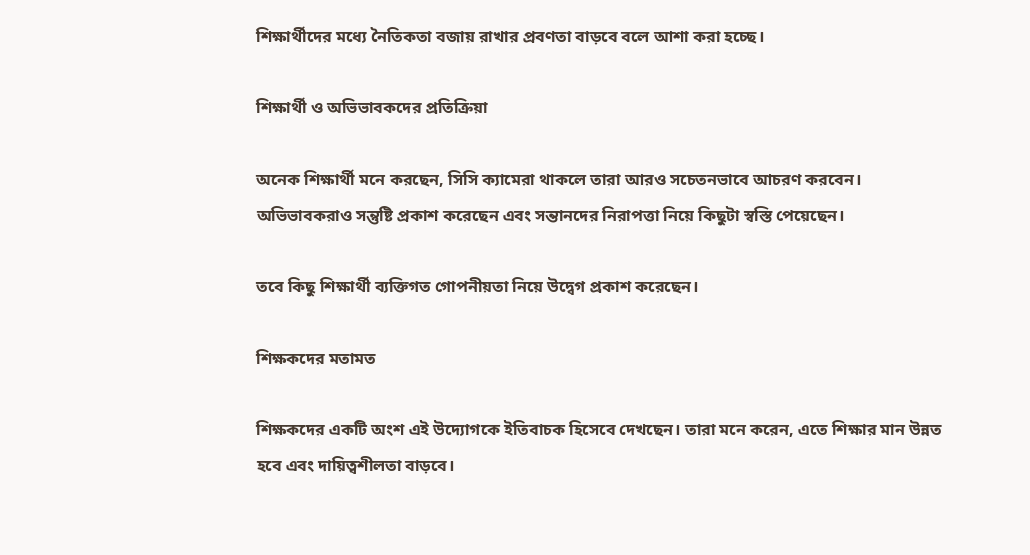শিক্ষার্থীদের মধ্যে নৈতিকতা বজায় রাখার প্রবণতা বাড়বে বলে আশা করা হচ্ছে।

শিক্ষার্থী ও অভিভাবকদের প্রতিক্রিয়া

অনেক শিক্ষার্থী মনে করছেন, সিসি ক্যামেরা থাকলে তারা আরও সচেতনভাবে আচরণ করবেন। অভিভাবকরাও সন্তুষ্টি প্রকাশ করেছেন এবং সন্তানদের নিরাপত্তা নিয়ে কিছুটা স্বস্তি পেয়েছেন।

তবে কিছু শিক্ষার্থী ব্যক্তিগত গোপনীয়তা নিয়ে উদ্বেগ প্রকাশ করেছেন।

শিক্ষকদের মতামত

শিক্ষকদের একটি অংশ এই উদ্যোগকে ইতিবাচক হিসেবে দেখছেন। তারা মনে করেন, এতে শিক্ষার মান উন্নত হবে এবং দায়িত্বশীলতা বাড়বে।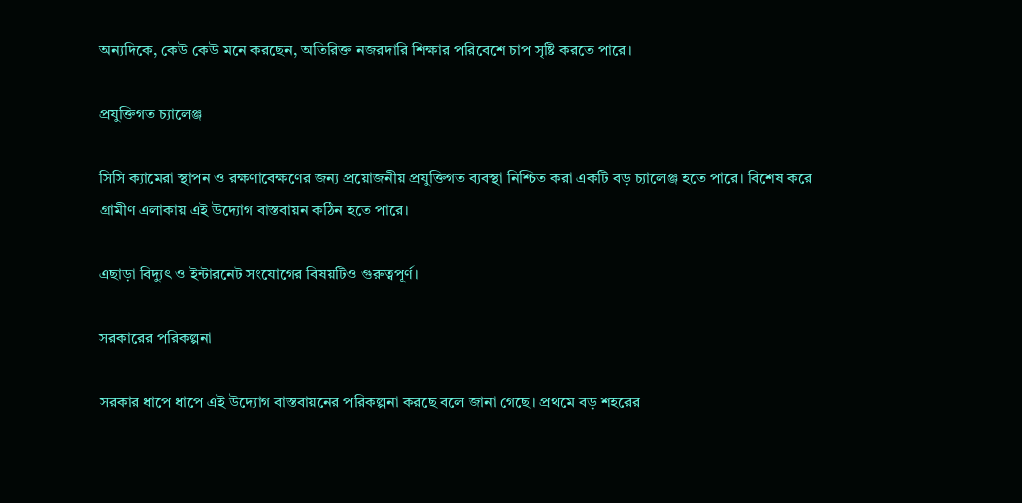অন্যদিকে, কেউ কেউ মনে করছেন, অতিরিক্ত নজরদারি শিক্ষার পরিবেশে চাপ সৃষ্টি করতে পারে।

প্রযুক্তিগত চ্যালেঞ্জ

সিসি ক্যামেরা স্থাপন ও রক্ষণাবেক্ষণের জন্য প্রয়োজনীয় প্রযুক্তিগত ব্যবস্থা নিশ্চিত করা একটি বড় চ্যালেঞ্জ হতে পারে। বিশেষ করে গ্রামীণ এলাকায় এই উদ্যোগ বাস্তবায়ন কঠিন হতে পারে।

এছাড়া বিদ্যুৎ ও ইন্টারনেট সংযোগের বিষয়টিও গুরুত্বপূর্ণ।

সরকারের পরিকল্পনা

সরকার ধাপে ধাপে এই উদ্যোগ বাস্তবায়নের পরিকল্পনা করছে বলে জানা গেছে। প্রথমে বড় শহরের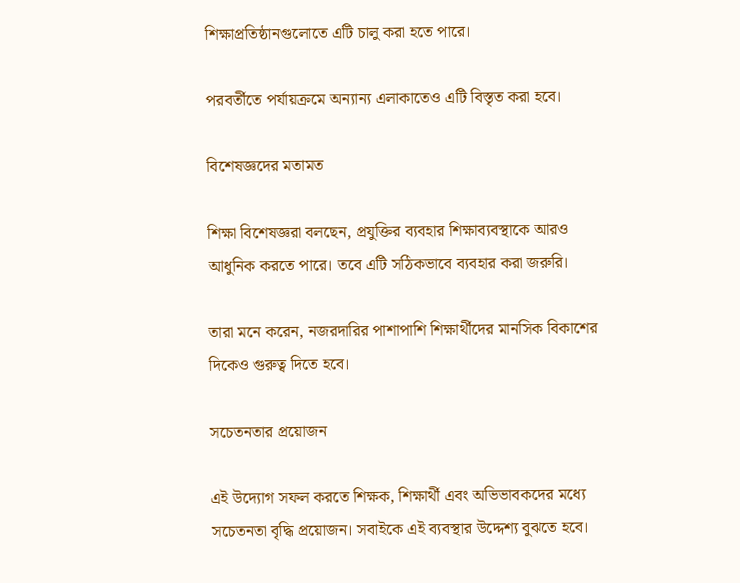শিক্ষাপ্রতিষ্ঠানগুলোতে এটি চালু করা হতে পারে।

পরবর্তীতে পর্যায়ক্রমে অন্যান্য এলাকাতেও এটি বিস্তৃত করা হবে।

বিশেষজ্ঞদের মতামত

শিক্ষা বিশেষজ্ঞরা বলছেন, প্রযুক্তির ব্যবহার শিক্ষাব্যবস্থাকে আরও আধুনিক করতে পারে। তবে এটি সঠিকভাবে ব্যবহার করা জরুরি।

তারা মনে করেন, নজরদারির পাশাপাশি শিক্ষার্থীদের মানসিক বিকাশের দিকেও গুরুত্ব দিতে হবে।

সচেতনতার প্রয়োজন

এই উদ্যোগ সফল করতে শিক্ষক, শিক্ষার্থী এবং অভিভাবকদের মধ্যে সচেতনতা বৃদ্ধি প্রয়োজন। সবাইকে এই ব্যবস্থার উদ্দেশ্য বুঝতে হবে।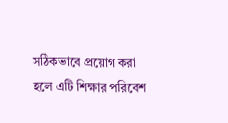সঠিকভাবে প্রয়োগ করা হলে এটি শিক্ষার পরিবেশ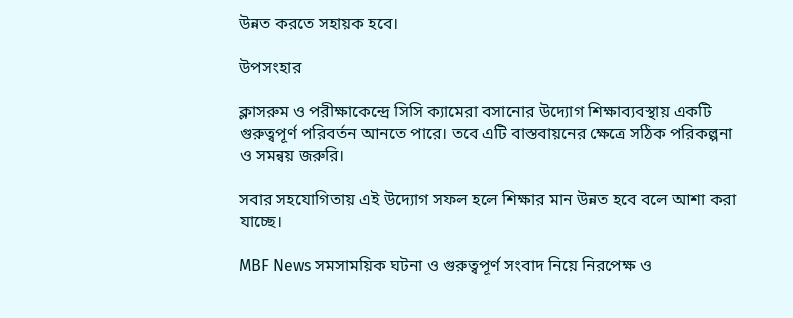উন্নত করতে সহায়ক হবে।

উপসংহার

ক্লাসরুম ও পরীক্ষাকেন্দ্রে সিসি ক্যামেরা বসানোর উদ্যোগ শিক্ষাব্যবস্থায় একটি গুরুত্বপূর্ণ পরিবর্তন আনতে পারে। তবে এটি বাস্তবায়নের ক্ষেত্রে সঠিক পরিকল্পনা ও সমন্বয় জরুরি।

সবার সহযোগিতায় এই উদ্যোগ সফল হলে শিক্ষার মান উন্নত হবে বলে আশা করা যাচ্ছে।

MBF News সমসাময়িক ঘটনা ও গুরুত্বপূর্ণ সংবাদ নিয়ে নিরপেক্ষ ও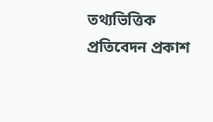তথ্যভিত্তিক প্রতিবেদন প্রকাশ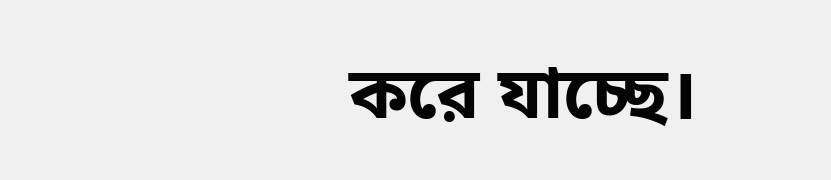করে যাচ্ছে।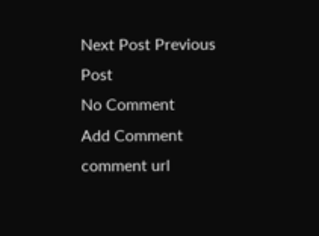Next Post Previous Post
No Comment
Add Comment
comment url